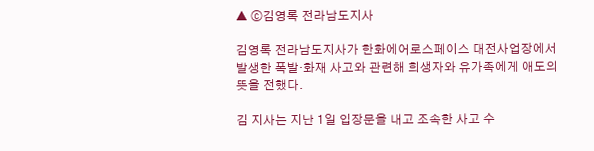▲ ⓒ김영록 전라남도지사

김영록 전라남도지사가 한화에어로스페이스 대전사업장에서 발생한 폭발·화재 사고와 관련해 희생자와 유가족에게 애도의 뜻을 전했다.

김 지사는 지난 1일 입장문을 내고 조속한 사고 수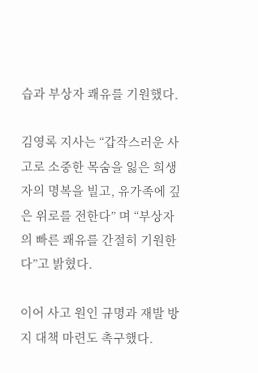습과 부상자 쾌유를 기원했다.

김영록 지사는 “갑작스러운 사고로 소중한 목숨을 잃은 희생자의 명복을 빌고, 유가족에 깊은 위로를 전한다” 며 “부상자의 빠른 쾌유를 간절히 기원한다”고 밝혔다.

이어 사고 원인 규명과 재발 방지 대책 마련도 촉구했다.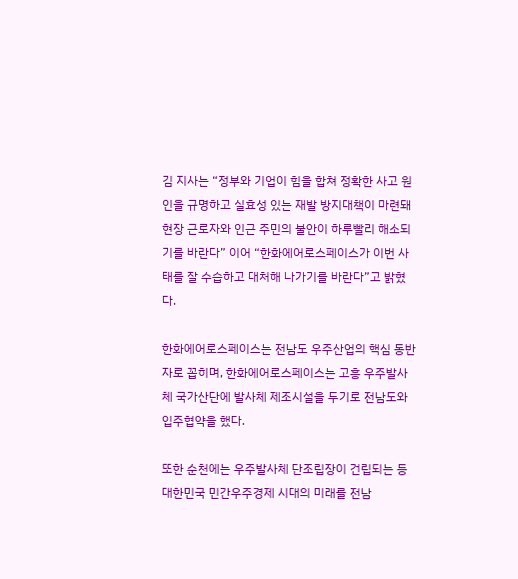김 지사는 “정부와 기업이 힘을 합쳐 정확한 사고 원인을 규명하고 실효성 있는 재발 방지대책이 마련돼 현장 근로자와 인근 주민의 불안이 하루빨리 해소되기를 바란다” 이어 “한화에어로스페이스가 이번 사태를 잘 수습하고 대처해 나가기를 바란다”고 밝혔다.

한화에어로스페이스는 전남도 우주산업의 핵심 동반자로 꼽히며, 한화에어로스페이스는 고흥 우주발사체 국가산단에 발사체 제조시설을 두기로 전남도와 입주협약을 했다.

또한 순천에는 우주발사체 단조립장이 건립되는 등 대한민국 민간우주경제 시대의 미래를 전남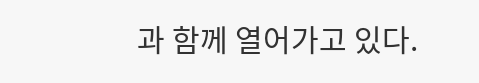과 함께 열어가고 있다.